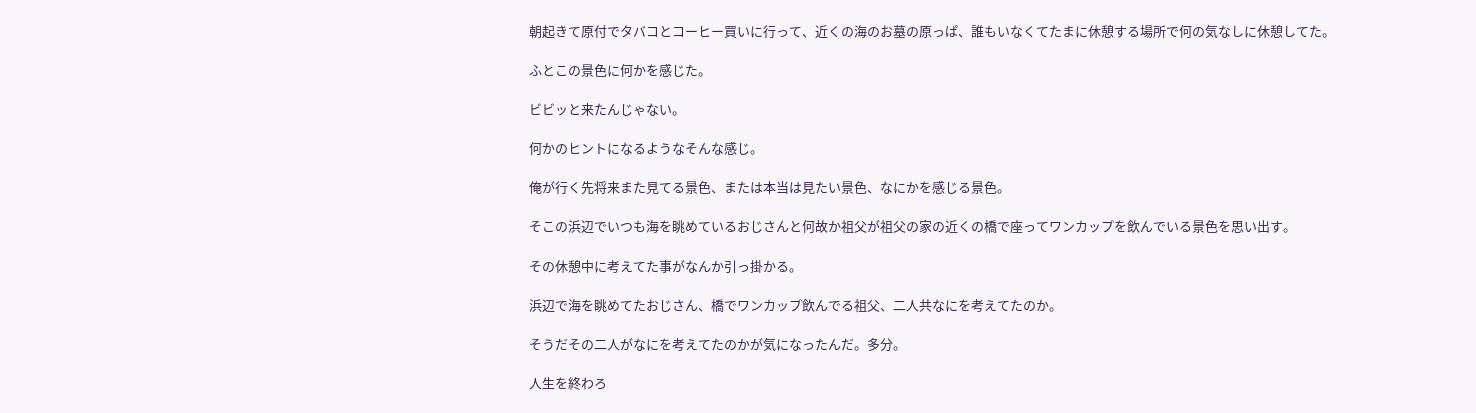朝起きて原付でタバコとコーヒー買いに行って、近くの海のお墓の原っぱ、誰もいなくてたまに休憩する場所で何の気なしに休憩してた。

ふとこの景色に何かを感じた。

ビビッと来たんじゃない。

何かのヒントになるようなそんな感じ。

俺が行く先将来また見てる景色、または本当は見たい景色、なにかを感じる景色。

そこの浜辺でいつも海を眺めているおじさんと何故か祖父が祖父の家の近くの橋で座ってワンカップを飲んでいる景色を思い出す。

その休憩中に考えてた事がなんか引っ掛かる。

浜辺で海を眺めてたおじさん、橋でワンカップ飲んでる祖父、二人共なにを考えてたのか。

そうだその二人がなにを考えてたのかが気になったんだ。多分。

人生を終わろ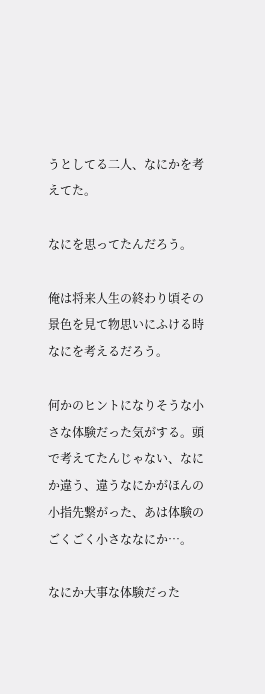うとしてる二人、なにかを考えてた。

なにを思ってたんだろう。

俺は将来人生の終わり頃その景色を見て物思いにふける時なにを考えるだろう。

何かのヒントになりそうな小さな体験だった気がする。頭で考えてたんじゃない、なにか違う、違うなにかがほんの小指先繋がった、あは体験のごくごく小さななにか…。

なにか大事な体験だった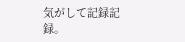気がして記録記録。